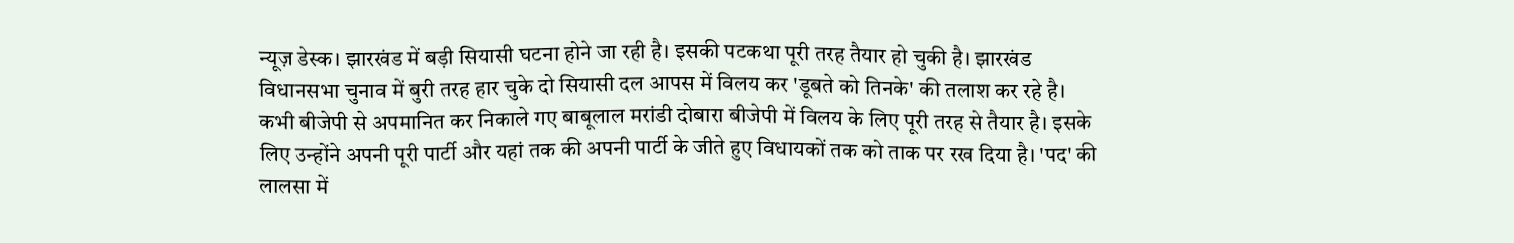न्यूज़ डेस्क। झारखंड में बड़ी सियासी घटना होने जा रही है। इसकी पटकथा पूरी तरह तैयार हो चुकी है। झारखंड विधानसभा चुनाव में बुरी तरह हार चुके दो सियासी दल आपस में विलय कर 'डूबते को तिनके' की तलाश कर रहे है। कभी बीजेपी से अपमानित कर निकाले गए बाबूलाल मरांडी दोबारा बीजेपी में विलय के लिए पूरी तरह से तैयार है। इसके लिए उन्होंने अपनी पूरी पार्टी और यहां तक की अपनी पार्टी के जीते हुए विधायकों तक को ताक पर रख दिया है। 'पद' की लालसा में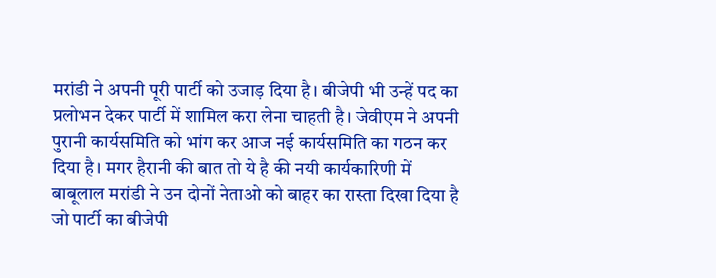मरांडी ने अपनी पूरी पार्टी को उजाड़ दिया है। बीजेपी भी उन्हें पद का प्रलोभन देकर पार्टी में शामिल करा लेना चाहती है। जेवीएम ने अपनी पुरानी कार्यसमिति को भांग कर आज नई कार्यसमिति का गठन कर दिया है। मगर हैरानी की बात तो ये है की नयी कार्यकारिणी में बाबूलाल मरांडी ने उन दोनों नेताओ को बाहर का रास्ता दिखा दिया है जो पार्टी का बीजेपी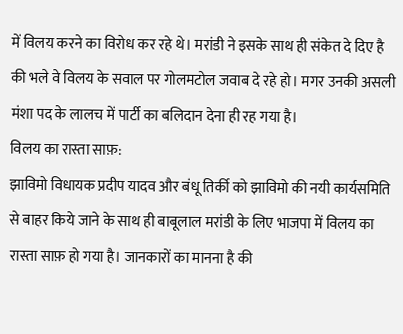में विलय करने का विरोध कर रहे थे। मरांडी ने इसके साथ ही संकेत दे दिए है की भले वे विलय के सवाल पर गोलमटोल जवाब दे रहे हो। मगर उनकी असली मंशा पद के लालच में पार्टी का बलिदान देना ही रह गया है।
विलय का रास्ता साफ़:
झाविमो विधायक प्रदीप यादव और बंधू तिर्की को झाविमो की नयी कार्यसमिति से बाहर किये जाने के साथ ही बाबूलाल मरांडी के लिए भाजपा में विलय का रास्ता साफ़ हो गया है। जानकारों का मानना है की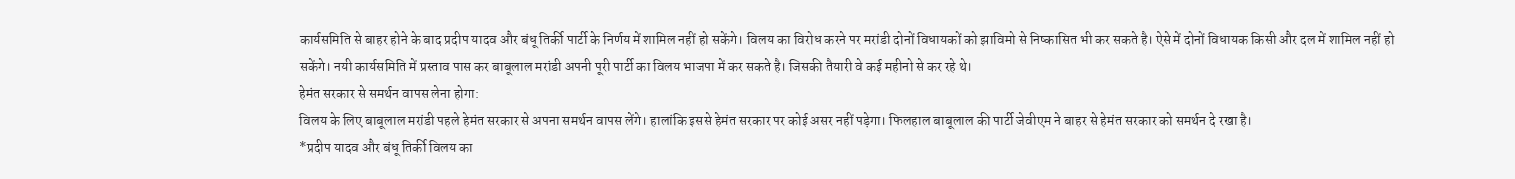कार्यसमिति से बाहर होने के बाद प्रदीप यादव और बंधू तिर्की पार्टी के निर्णय में शामिल नहीं हो सकेंगे। विलय का विरोध करने पर मरांडी दोनों विधायकों को झाविमो से निष्कासित भी कर सकते है। ऐसे में दोनों विधायक किसी और दल में शामिल नहीं हो सकेंगे। नयी कार्यसमिति में प्रस्ताव पास कर बाबूलाल मरांडी अपनी पूरी पार्टी का विलय भाजपा में कर सकते है। जिसकी तैयारी वे कई महीनो से कर रहे थे।
हेमंत सरकार से समर्थन वापस लेना होगा:
विलय के लिए बाबूलाल मरांडी पहले हेमंत सरकार से अपना समर्थन वापस लेंगे। हालांकि इससे हेमंत सरकार पर कोई असर नहीं पड़ेगा। फिलहाल बाबूलाल की पार्टी जेवीएम ने बाहर से हेमंत सरकार को समर्थन दे रखा है।
*प्रदीप यादव और बंधू तिर्की विलय का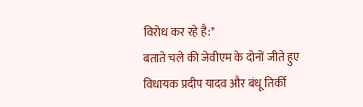विरोध कर रहे है:*
बताते चले की जेवीएम के दोनों जीते हुए विधायक प्रदीप यादव और बंधू तिर्की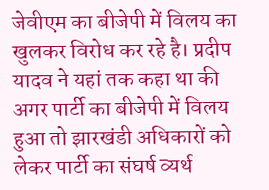जेवीएम का बीजेपी में विलय का खुलकर विरोध कर रहे है। प्रदीप यादव ने यहां तक कहा था की अगर पार्टी का बीजेपी में विलय हुआ तो झारखंडी अधिकारों को लेकर पार्टी का संघर्ष व्यर्थ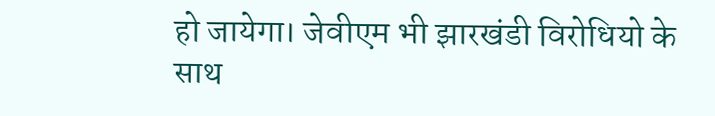हो जायेगा। जेवीएम भी झारखंडी विरोधियो के साथ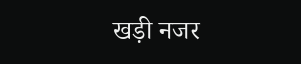खड़ी नजर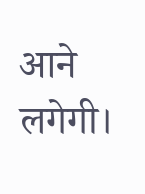आने लगेगी।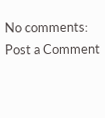No comments:
Post a Comment